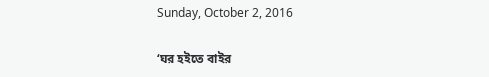Sunday, October 2, 2016

‘ঘর হইতে বাইর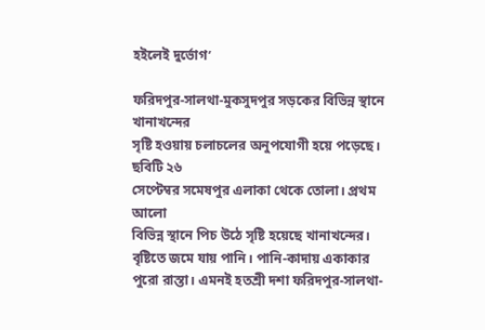হইলেই দুর্ভোগ’

ফরিদপুর-সালথা-মুকসুদপুর সড়কের বিভিন্ন স্থানে খানাখন্দের
সৃষ্টি হওয়ায় চলাচলের অনুপযোগী হয়ে পড়েছে। ছবিটি ২৬
সেপ্টেম্বর সমেষপুর এলাকা থেকে তোলা। প্রথম আলো
বিভিন্ন স্থানে পিচ উঠে সৃষ্টি হয়েছে খানাখন্দের। বৃষ্টিতে জমে যায় পানি। পানি-কাদায় একাকার পুরো রাস্তা। এমনই হতশ্রী দশা ফরিদপুর-সালথা-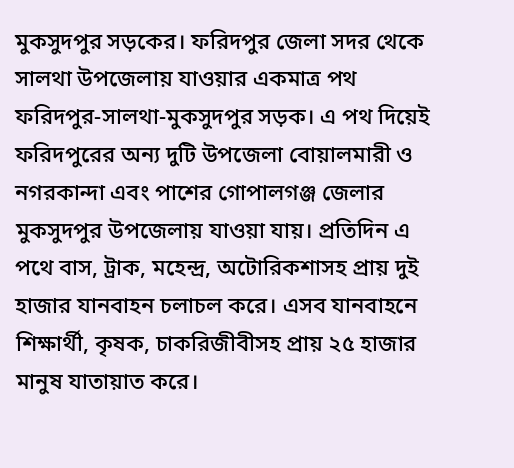মুকসুদপুর সড়কের। ফরিদপুর জেলা সদর থেকে সালথা উপজেলায় যাওয়ার একমাত্র পথ ফরিদপুর-সালথা-মুকসুদপুর সড়ক। এ পথ দিয়েই ফরিদপুরের অন্য দুটি উপজেলা বোয়ালমারী ও নগরকান্দা এবং পাশের গোপালগঞ্জ জেলার মুকসুদপুর উপজেলায় যাওয়া যায়। প্রতিদিন এ পথে বাস, ট্রাক, মহেন্দ্র, অটোরিকশাসহ প্রায় দুই হাজার যানবাহন চলাচল করে। এসব যানবাহনে শিক্ষার্থী, কৃষক, চাকরিজীবীসহ প্রায় ২৫ হাজার মানুষ যাতায়াত করে।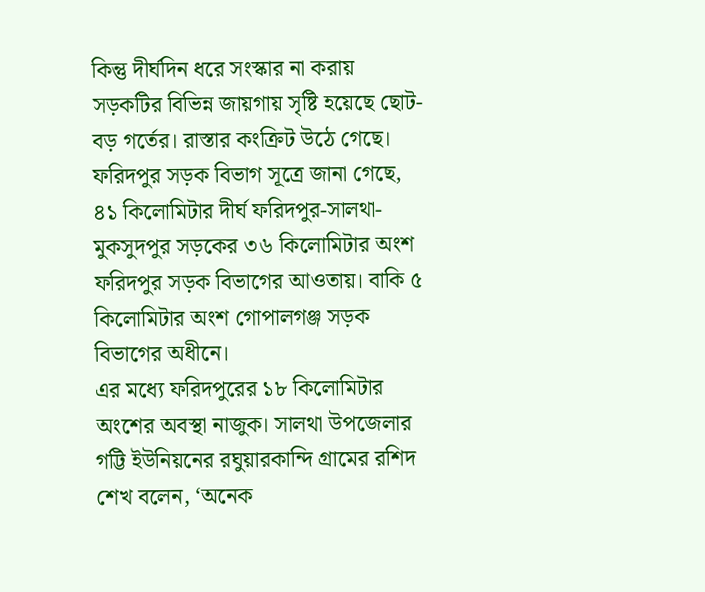কিন্তু দীর্ঘদিন ধরে সংস্কার না করায় সড়কটির বিভিন্ন জায়গায় সৃষ্টি হয়েছে ছোট-বড় গর্তের। রাস্তার কংক্রিট উঠে গেছে। ফরিদপুর সড়ক বিভাগ সূত্রে জানা গেছে, ৪১ কিলোমিটার দীর্ঘ ফরিদপুর-সালথা-মুকসুদপুর সড়কের ৩৬ কিলোমিটার অংশ ফরিদপুর সড়ক বিভাগের আওতায়। বাকি ৫ কিলোমিটার অংশ গোপালগঞ্জ সড়ক বিভাগের অধীনে।
এর মধ্যে ফরিদপুরের ১৮ কিলোমিটার অংশের অবস্থা নাজুক। সালথা উপজেলার গট্টি ইউনিয়নের রঘুয়ারকান্দি গ্রামের রশিদ শেখ বলেন, ‘অনেক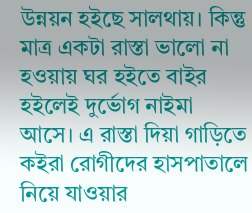উন্নয়ন হইছে সালথায়। কিন্তু মাত্র একটা রাস্তা ভালো না হওয়ায় ঘর হইতে বাইর হইলেই দুর্ভোগ নাইমা আসে। এ রাস্তা দিয়া গাড়িতে কইরা রোগীদের হাসপাতালে নিয়ে যাওয়ার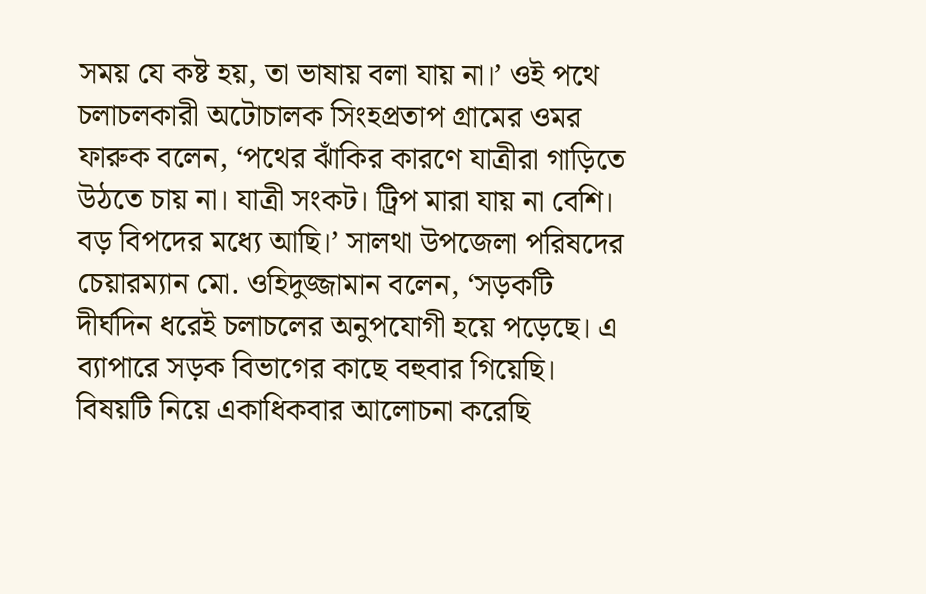সময় যে কষ্ট হয়, তা ভাষায় বলা যায় না।’ ওই পথে চলাচলকারী অটোচালক সিংহপ্রতাপ গ্রামের ওমর ফারুক বলেন, ‘পথের ঝাঁকির কারণে যাত্রীরা গাড়িতে উঠতে চায় না। যাত্রী সংকট। ট্রিপ মারা যায় না বেশি। বড় বিপদের মধ্যে আছি।’ সালথা উপজেলা পরিষদের চেয়ারম্যান মো. ওহিদুজ্জামান বলেন, ‘সড়কটি দীর্ঘদিন ধরেই চলাচলের অনুপযোগী হয়ে পড়েছে। এ ব্যাপারে সড়ক বিভাগের কাছে বহুবার গিয়েছি। বিষয়টি নিয়ে একাধিকবার আলোচনা করেছি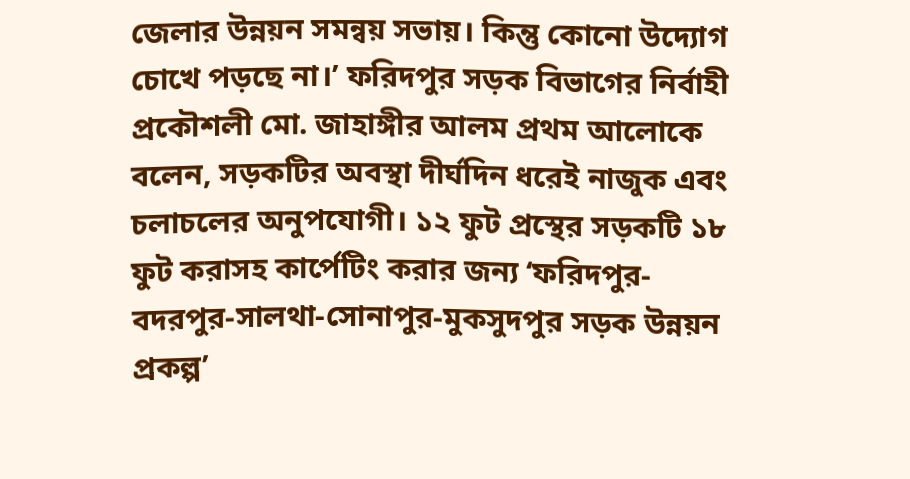জেলার উন্নয়ন সমন্বয় সভায়। কিন্তু কোনো উদ্যোগ চোখে পড়ছে না।’ ফরিদপুর সড়ক বিভাগের নির্বাহী প্রকৌশলী মো. জাহাঙ্গীর আলম প্রথম আলোকে বলেন, সড়কটির অবস্থা দীর্ঘদিন ধরেই নাজুক এবং চলাচলের অনুপযোগী। ১২ ফুট প্রস্থের সড়কটি ১৮ ফুট করাসহ কার্পেটিং করার জন্য ‘ফরিদপুর-বদরপুর-সালথা-সোনাপুর-মুকসুদপুর সড়ক উন্নয়ন প্রকল্প’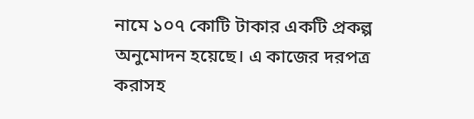নামে ১০৭ কোটি টাকার একটি প্রকল্প অনুমোদন হয়েছে। এ কাজের দরপত্র করাসহ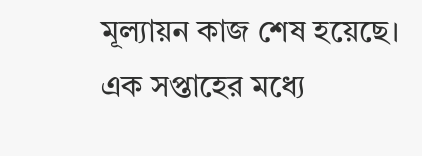মূল্যায়ন কাজ শেষ হয়েছে। এক সপ্তাহের মধ্যে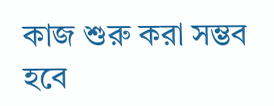কাজ শুরু করা সম্ভব হবে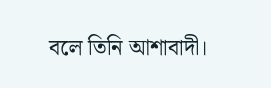বলে তিনি আশাবাদী।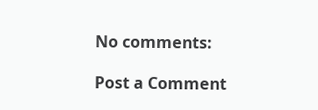No comments:

Post a Comment